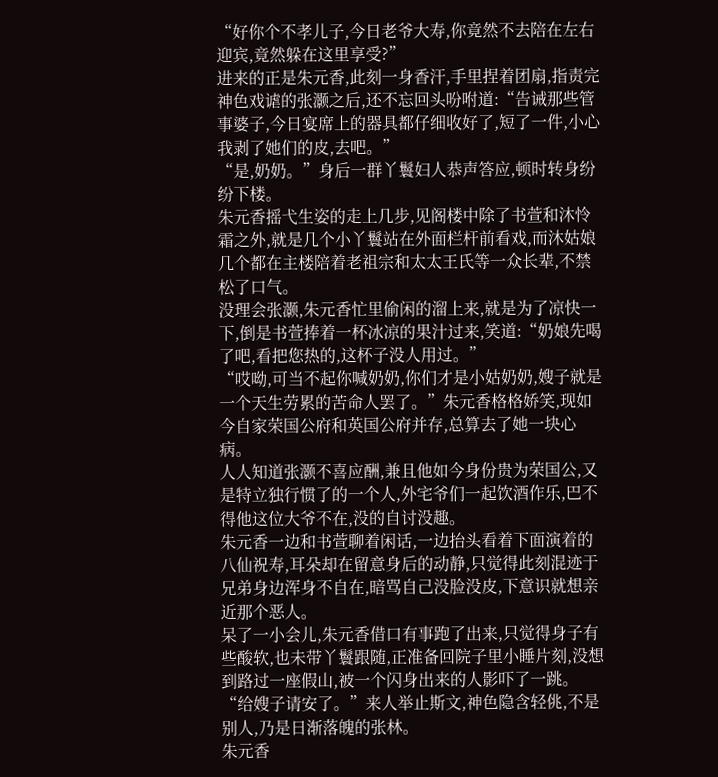“好你个不孝儿子,今日老爷大寿,你竟然不去陪在左右迎宾,竟然躲在这里享受?”
进来的正是朱元香,此刻一身香汗,手里捏着团扇,指责完神色戏谑的张灏之后,还不忘回头吩咐道:“告诫那些管事婆子,今日宴席上的器具都仔细收好了,短了一件,小心我剥了她们的皮,去吧。”
“是,奶奶。”身后一群丫鬟妇人恭声答应,顿时转身纷纷下楼。
朱元香摇弋生姿的走上几步,见阁楼中除了书萱和沐怜霜之外,就是几个小丫鬟站在外面栏杆前看戏,而沐姑娘几个都在主楼陪着老祖宗和太太王氏等一众长辈,不禁松了口气。
没理会张灏,朱元香忙里偷闲的溜上来,就是为了凉快一下,倒是书萱捧着一杯冰凉的果汁过来,笑道:“奶娘先喝了吧,看把您热的,这杯子没人用过。”
“哎呦,可当不起你喊奶奶,你们才是小姑奶奶,嫂子就是一个天生劳累的苦命人罢了。”朱元香格格娇笑,现如今自家荣国公府和英国公府并存,总算去了她一块心病。
人人知道张灏不喜应酬,兼且他如今身份贵为荣国公,又是特立独行惯了的一个人,外宅爷们一起饮酒作乐,巴不得他这位大爷不在,没的自讨没趣。
朱元香一边和书萱聊着闲话,一边抬头看着下面演着的八仙祝寿,耳朵却在留意身后的动静,只觉得此刻混迹于兄弟身边浑身不自在,暗骂自己没脸没皮,下意识就想亲近那个恶人。
呆了一小会儿,朱元香借口有事跑了出来,只觉得身子有些酸软,也未带丫鬟跟随,正准备回院子里小睡片刻,没想到路过一座假山,被一个闪身出来的人影吓了一跳。
“给嫂子请安了。”来人举止斯文,神色隐含轻佻,不是别人,乃是日渐落魄的张林。
朱元香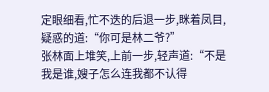定眼细看,忙不迭的后退一步,眯着凤目,疑惑的道:“你可是林二爷?”
张林面上堆笑,上前一步,轻声道:“不是我是谁,嫂子怎么连我都不认得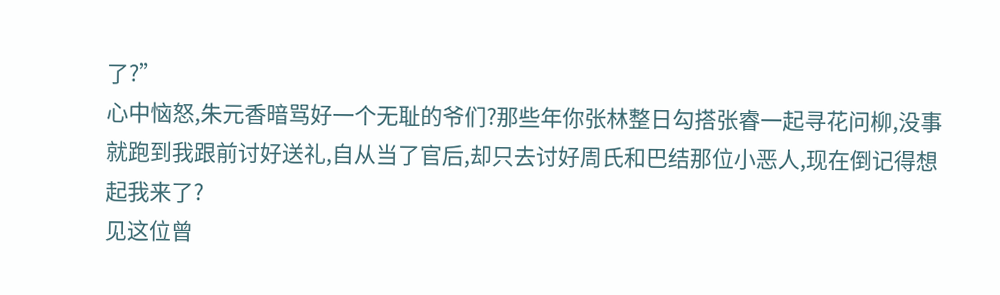了?”
心中恼怒,朱元香暗骂好一个无耻的爷们?那些年你张林整日勾搭张睿一起寻花问柳,没事就跑到我跟前讨好送礼,自从当了官后,却只去讨好周氏和巴结那位小恶人,现在倒记得想起我来了?
见这位曾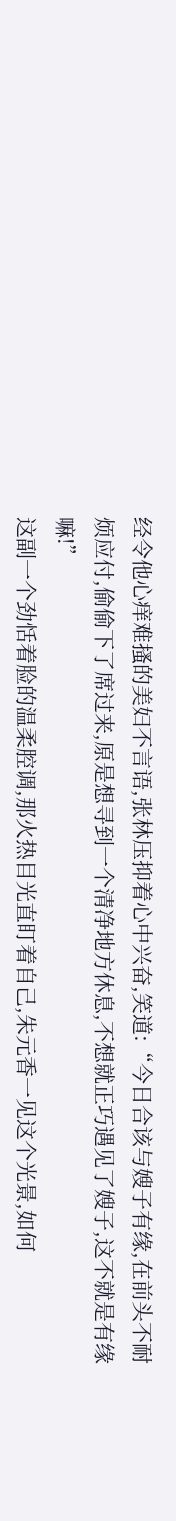经令他心痒难搔的美妇不言语,张林压抑着心中兴奋,笑道:“今日合该与嫂子有缘,在前头不耐烦应付,偷偷下了席过来,原是想寻到一个清净地方休息,不想就正巧遇见了嫂子,这不就是有缘嘛!”
这副一个劲恬着脸的温柔腔调,那火热目光直盯着自己,朱元香一见这个光景,如何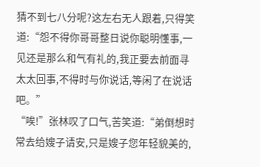猜不到七八分呢?这左右无人跟着,只得笑道:“怨不得你哥哥整日说你聪明懂事,一见还是那么和气有礼的,我正要去前面寻太太回事,不得时与你说话,等闲了在说话吧。”
“唉!”张林叹了口气,苦笑道:“弟倒想时常去给嫂子请安,只是嫂子您年轻貌美的,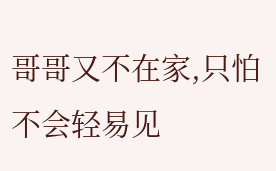哥哥又不在家,只怕不会轻易见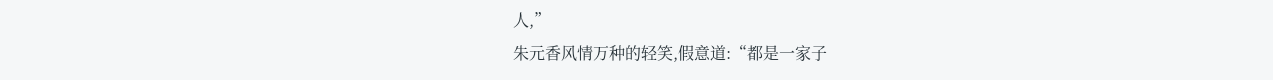人,”
朱元香风情万种的轻笑,假意道:“都是一家子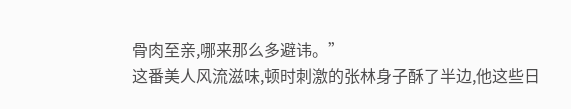骨肉至亲,哪来那么多避讳。”
这番美人风流滋味,顿时刺激的张林身子酥了半边,他这些日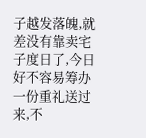子越发落魄,就差没有靠卖宅子度日了,今日好不容易筹办一份重礼送过来,不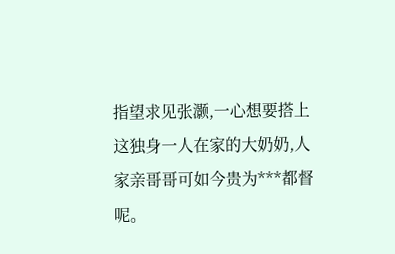指望求见张灏,一心想要搭上这独身一人在家的大奶奶,人家亲哥哥可如今贵为***都督呢。